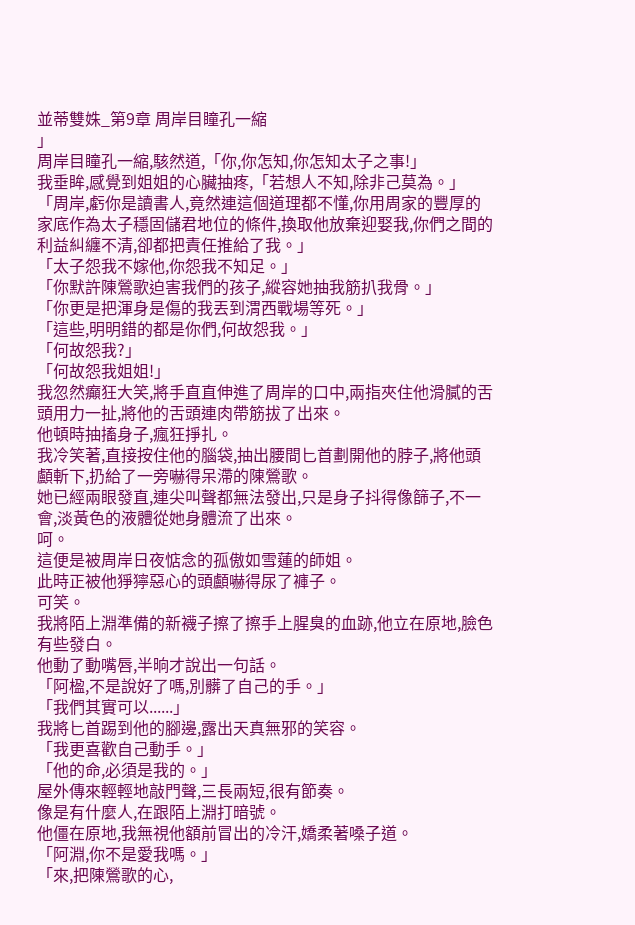並蒂雙姝_第9章 周岸目瞳孔一縮
」
周岸目瞳孔一縮,駭然道,「你,你怎知,你怎知太子之事!」
我垂眸,感覺到姐姐的心臟抽疼,「若想人不知,除非己莫為。」
「周岸,虧你是讀書人,竟然連這個道理都不懂,你用周家的豐厚的家底作為太子穩固儲君地位的條件,換取他放棄迎娶我,你們之間的利益糾纏不清,卻都把責任推給了我。」
「太子怨我不嫁他,你怨我不知足。」
「你默許陳鶯歌迫害我們的孩子,縱容她抽我筋扒我骨。」
「你更是把渾身是傷的我丟到渭西戰場等死。」
「這些,明明錯的都是你們,何故怨我。」
「何故怨我?」
「何故怨我姐姐!」
我忽然癲狂大笑,將手直直伸進了周岸的口中,兩指夾住他滑膩的舌頭用力一扯,將他的舌頭連肉帶筋拔了出來。
他頓時抽搐身子,瘋狂掙扎。
我冷笑著,直接按住他的腦袋,抽出腰間匕首劃開他的脖子,將他頭顱斬下,扔給了一旁嚇得呆滯的陳鶯歌。
她已經兩眼發直,連尖叫聲都無法發出,只是身子抖得像篩子,不一會,淡黃色的液體從她身體流了出來。
呵。
這便是被周岸日夜惦念的孤傲如雪蓮的師姐。
此時正被他猙獰惡心的頭顱嚇得尿了褲子。
可笑。
我將陌上淵準備的新襪子擦了擦手上腥臭的血跡,他立在原地,臉色有些發白。
他動了動嘴唇,半晌才說出一句話。
「阿楹,不是說好了嗎,別髒了自己的手。」
「我們其實可以......」
我將匕首踢到他的腳邊,露出天真無邪的笑容。
「我更喜歡自己動手。」
「他的命,必須是我的。」
屋外傳來輕輕地敲門聲,三長兩短,很有節奏。
像是有什麼人,在跟陌上淵打暗號。
他僵在原地,我無視他額前冒出的冷汗,嬌柔著嗓子道。
「阿淵,你不是愛我嗎。」
「來,把陳鶯歌的心,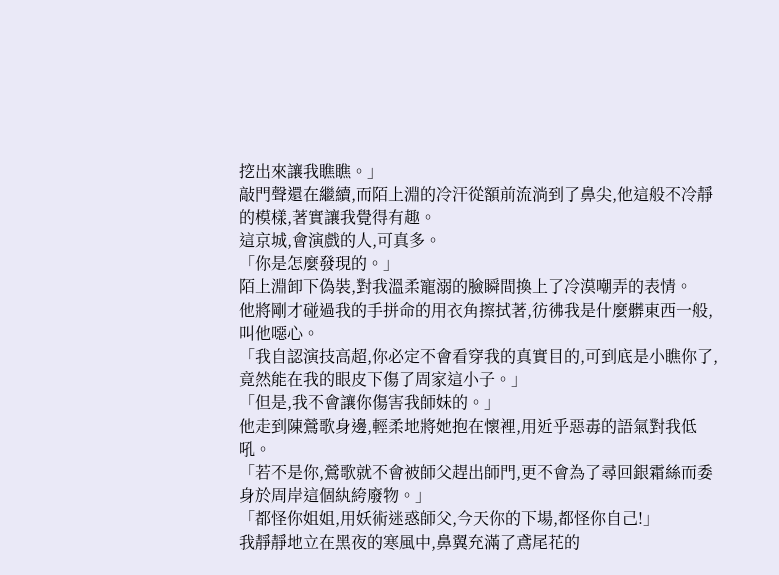挖出來讓我瞧瞧。」
敲門聲還在繼續,而陌上淵的冷汗從額前流淌到了鼻尖,他這般不冷靜的模樣,著實讓我覺得有趣。
這京城,會演戲的人,可真多。
「你是怎麼發現的。」
陌上淵卸下偽裝,對我溫柔寵溺的臉瞬間換上了冷漠嘲弄的表情。
他將剛才碰過我的手拼命的用衣角擦拭著,彷彿我是什麼髒東西一般,叫他噁心。
「我自認演技高超,你必定不會看穿我的真實目的,可到底是小瞧你了,竟然能在我的眼皮下傷了周家這小子。」
「但是,我不會讓你傷害我師妹的。」
他走到陳鶯歌身邊,輕柔地將她抱在懷裡,用近乎惡毒的語氣對我低吼。
「若不是你,鶯歌就不會被師父趕出師門,更不會為了尋回銀霜絲而委身於周岸這個紈絝廢物。」
「都怪你姐姐,用妖術迷惑師父,今天你的下場,都怪你自己!」
我靜靜地立在黑夜的寒風中,鼻翼充滿了鳶尾花的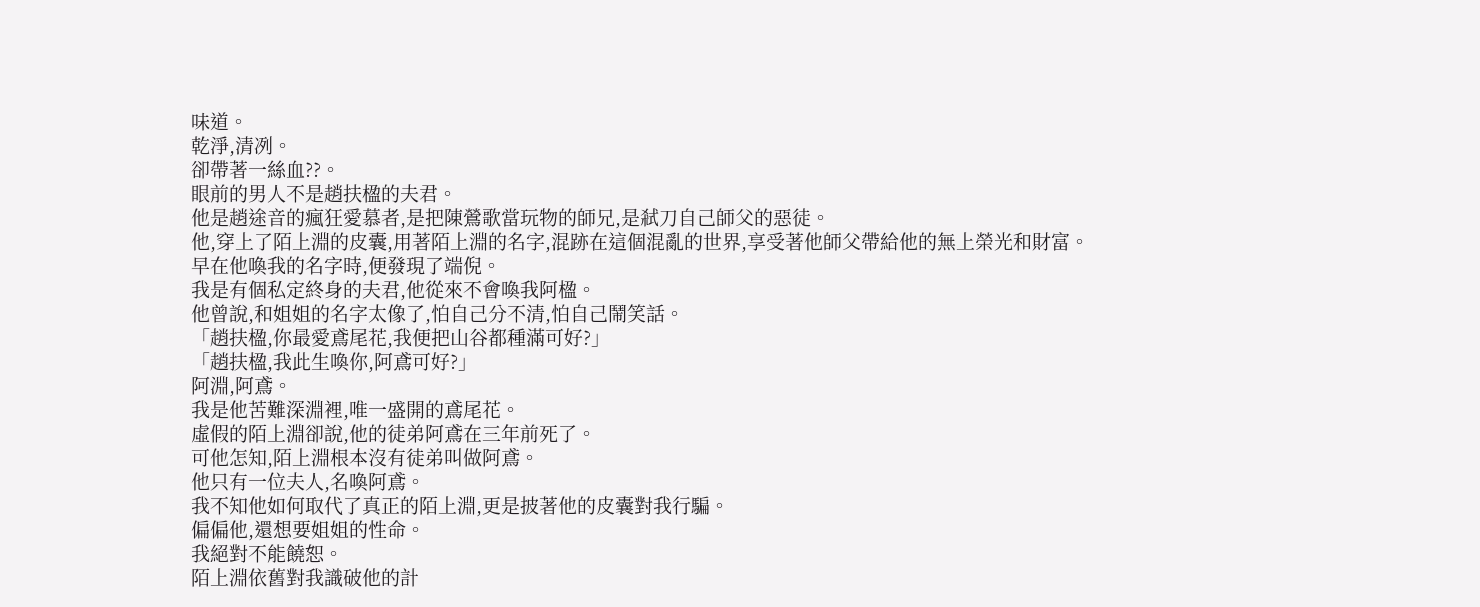味道。
乾淨,清冽。
卻帶著一絲血??。
眼前的男人不是趙扶楹的夫君。
他是趙途音的瘋狂愛慕者,是把陳鶯歌當玩物的師兄,是弒刀自己師父的惡徒。
他,穿上了陌上淵的皮囊,用著陌上淵的名字,混跡在這個混亂的世界,享受著他師父帶給他的無上榮光和財富。
早在他喚我的名字時,便發現了端倪。
我是有個私定終身的夫君,他從來不會喚我阿楹。
他曾說,和姐姐的名字太像了,怕自己分不清,怕自己鬧笑話。
「趙扶楹,你最愛鳶尾花,我便把山谷都種滿可好?」
「趙扶楹,我此生喚你,阿鳶可好?」
阿淵,阿鳶。
我是他苦難深淵裡,唯一盛開的鳶尾花。
虛假的陌上淵卻說,他的徒弟阿鳶在三年前死了。
可他怎知,陌上淵根本沒有徒弟叫做阿鳶。
他只有一位夫人,名喚阿鳶。
我不知他如何取代了真正的陌上淵,更是披著他的皮囊對我行騙。
偏偏他,還想要姐姐的性命。
我絕對不能饒恕。
陌上淵依舊對我識破他的計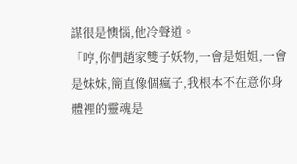謀很是懊惱,他冷聲道。
「哼,你們趙家雙子妖物,一會是姐姐,一會是妹妹,簡直像個瘋子,我根本不在意你身體裡的靈魂是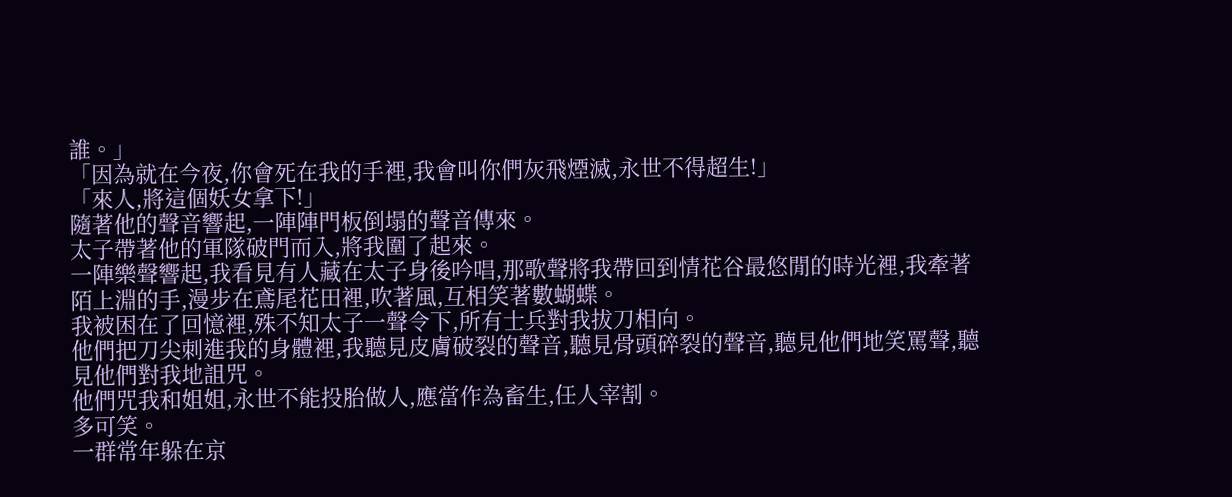誰。」
「因為就在今夜,你會死在我的手裡,我會叫你們灰飛煙滅,永世不得超生!」
「來人,將這個妖女拿下!」
隨著他的聲音響起,一陣陣門板倒塌的聲音傳來。
太子帶著他的軍隊破門而入,將我圍了起來。
一陣樂聲響起,我看見有人藏在太子身後吟唱,那歌聲將我帶回到情花谷最悠閒的時光裡,我牽著陌上淵的手,漫步在鳶尾花田裡,吹著風,互相笑著數蝴蝶。
我被困在了回憶裡,殊不知太子一聲令下,所有士兵對我拔刀相向。
他們把刀尖刺進我的身體裡,我聽見皮膚破裂的聲音,聽見骨頭碎裂的聲音,聽見他們地笑罵聲,聽見他們對我地詛咒。
他們咒我和姐姐,永世不能投胎做人,應當作為畜生,任人宰割。
多可笑。
一群常年躲在京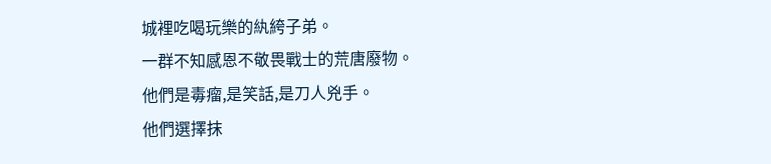城裡吃喝玩樂的紈絝子弟。
一群不知感恩不敬畏戰士的荒唐廢物。
他們是毒瘤,是笑話,是刀人兇手。
他們選擇抹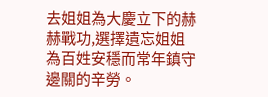去姐姐為大慶立下的赫赫戰功,選擇遺忘姐姐為百姓安穩而常年鎮守邊關的辛勞。